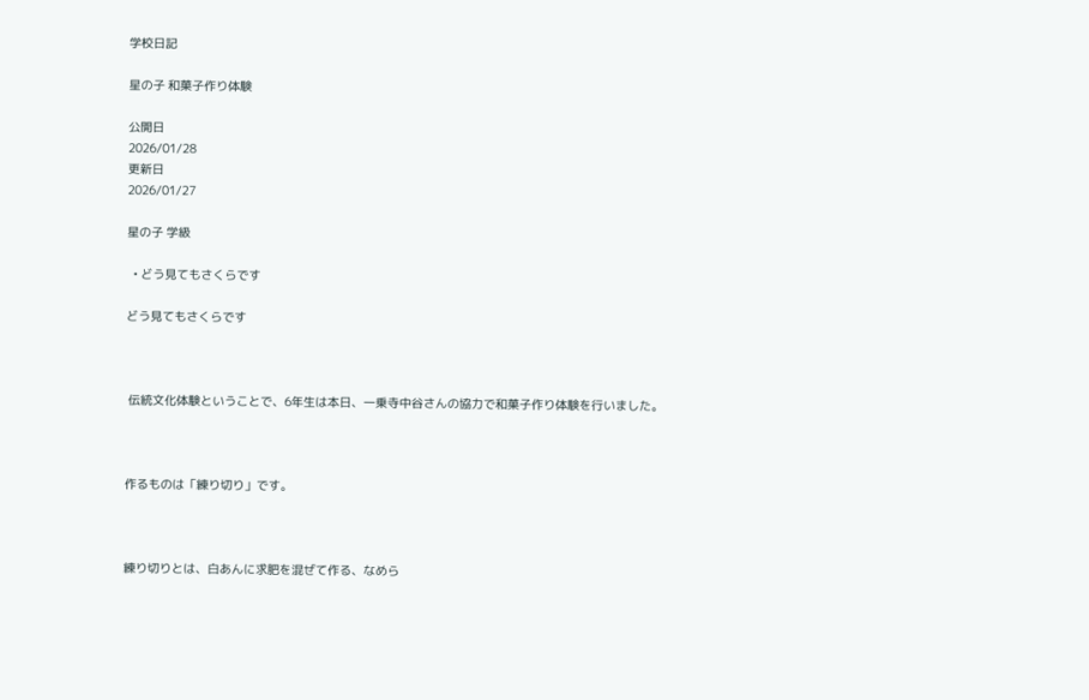学校日記

星の子 和菓子作り体験

公開日
2026/01/28
更新日
2026/01/27

星の子 学級

  • どう見てもさくらです

どう見てもさくらです



 伝統文化体験ということで、6年生は本日、一乗寺中谷さんの協力で和菓子作り体験を行いました。



作るものは「練り切り」です。



練り切りとは、白あんに求肥を混ぜて作る、なめら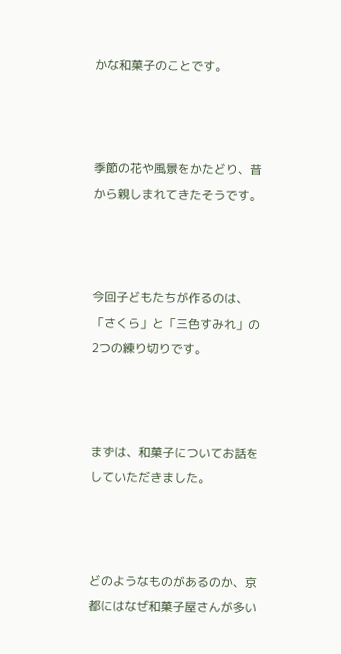かな和菓子のことです。



季節の花や風景をかたどり、昔から親しまれてきたそうです。



今回子どもたちが作るのは、「さくら」と「三色すみれ」の2つの練り切りです。



まずは、和菓子についてお話をしていただきました。



どのようなものがあるのか、京都にはなぜ和菓子屋さんが多い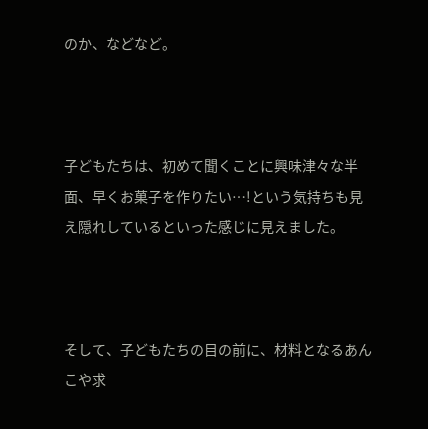のか、などなど。



子どもたちは、初めて聞くことに興味津々な半面、早くお菓子を作りたい…!という気持ちも見え隠れしているといった感じに見えました。



そして、子どもたちの目の前に、材料となるあんこや求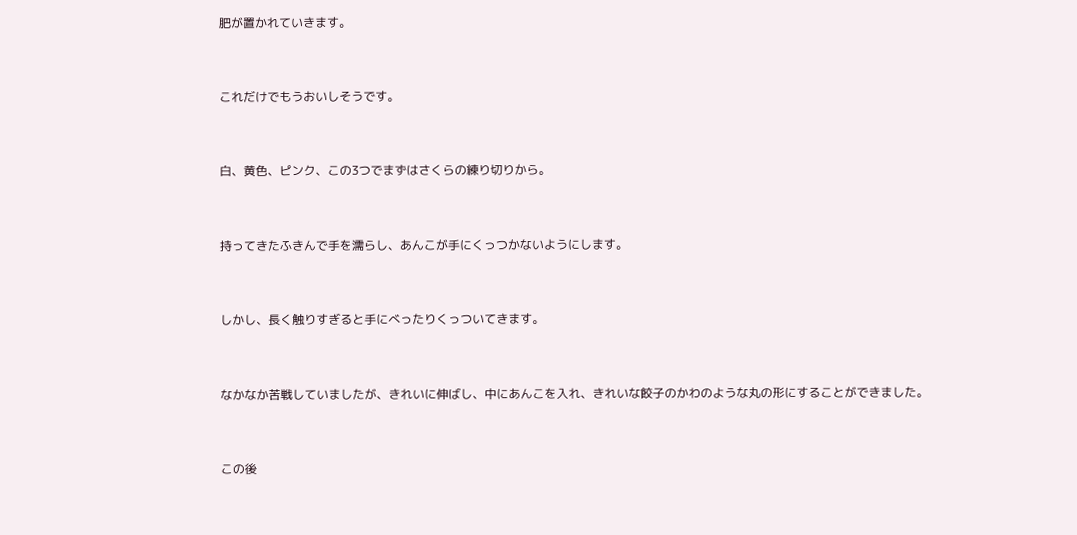肥が置かれていきます。



これだけでもうおいしそうです。



白、黄色、ピンク、この3つでまずはさくらの練り切りから。



持ってきたふきんで手を濡らし、あんこが手にくっつかないようにします。



しかし、長く触りすぎると手にべったりくっついてきます。



なかなか苦戦していましたが、きれいに伸ばし、中にあんこを入れ、きれいな餃子のかわのような丸の形にすることができました。



この後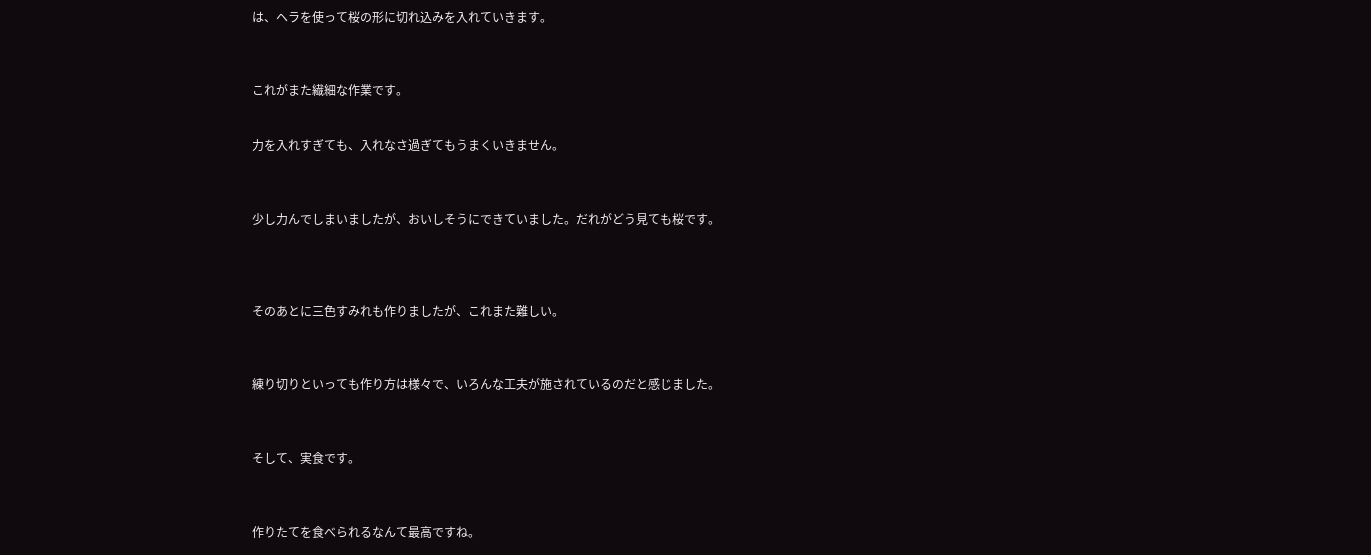は、ヘラを使って桜の形に切れ込みを入れていきます。



これがまた繊細な作業です。


力を入れすぎても、入れなさ過ぎてもうまくいきません。



少し力んでしまいましたが、おいしそうにできていました。だれがどう見ても桜です。




そのあとに三色すみれも作りましたが、これまた難しい。



練り切りといっても作り方は様々で、いろんな工夫が施されているのだと感じました。



そして、実食です。



作りたてを食べられるなんて最高ですね。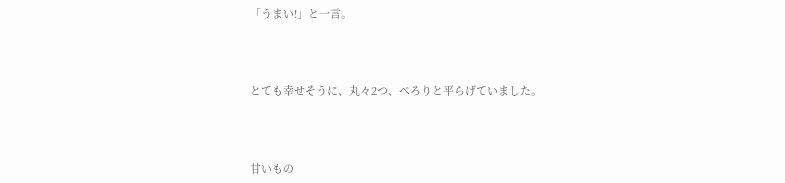「うまい!」と一言。



とても幸せそうに、丸々2つ、ぺろりと平らげていました。



甘いもの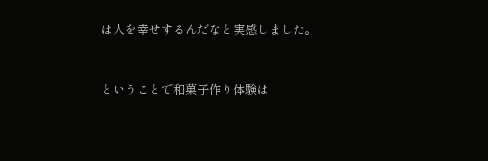は人を幸せするんだなと実感しました。



ということで和菓子作り体験は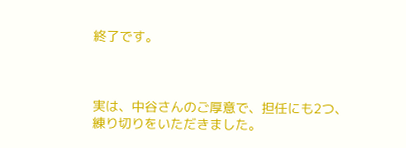終了です。



実は、中谷さんのご厚意で、担任にも2つ、練り切りをいただきました。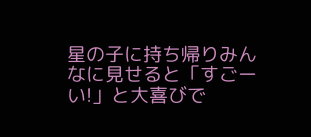星の子に持ち帰りみんなに見せると「すごーい!」と大喜びで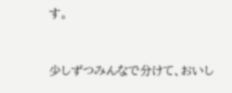す。


少しずつみんなで分けて、おいし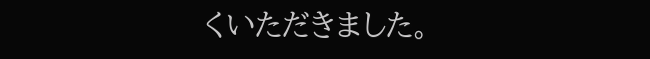くいただきました。